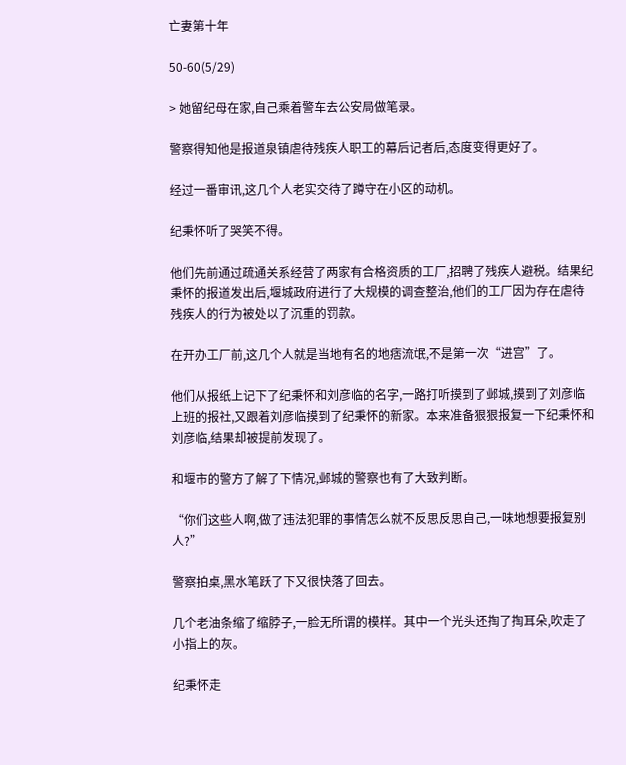亡妻第十年

50-60(5/29)

> 她留纪母在家,自己乘着警车去公安局做笔录。

警察得知他是报道泉镇虐待残疾人职工的幕后记者后,态度变得更好了。

经过一番审讯,这几个人老实交待了蹲守在小区的动机。

纪秉怀听了哭笑不得。

他们先前通过疏通关系经营了两家有合格资质的工厂,招聘了残疾人避税。结果纪秉怀的报道发出后,堰城政府进行了大规模的调查整治,他们的工厂因为存在虐待残疾人的行为被处以了沉重的罚款。

在开办工厂前,这几个人就是当地有名的地痞流氓,不是第一次“进宫”了。

他们从报纸上记下了纪秉怀和刘彦临的名字,一路打听摸到了邺城,摸到了刘彦临上班的报社,又跟着刘彦临摸到了纪秉怀的新家。本来准备狠狠报复一下纪秉怀和刘彦临,结果却被提前发现了。

和堰市的警方了解了下情况,邺城的警察也有了大致判断。

“你们这些人啊,做了违法犯罪的事情怎么就不反思反思自己,一味地想要报复别人?”

警察拍桌,黑水笔跃了下又很快落了回去。

几个老油条缩了缩脖子,一脸无所谓的模样。其中一个光头还掏了掏耳朵,吹走了小指上的灰。

纪秉怀走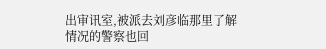出审讯室,被派去刘彦临那里了解情况的警察也回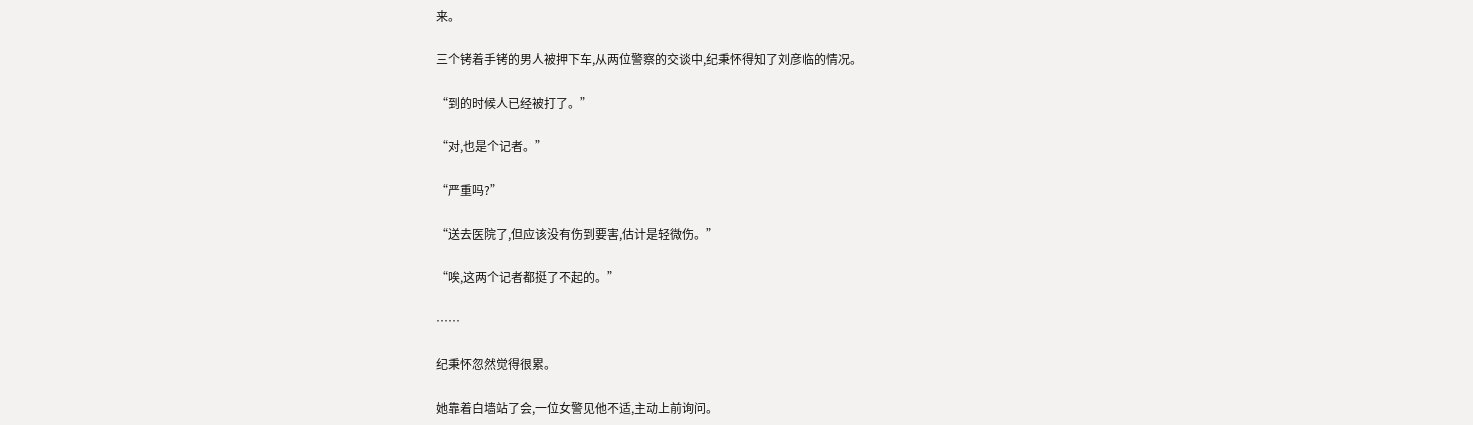来。

三个铐着手铐的男人被押下车,从两位警察的交谈中,纪秉怀得知了刘彦临的情况。

“到的时候人已经被打了。”

“对,也是个记者。”

“严重吗?”

“送去医院了,但应该没有伤到要害,估计是轻微伤。”

“唉,这两个记者都挺了不起的。”

……

纪秉怀忽然觉得很累。

她靠着白墙站了会,一位女警见他不适,主动上前询问。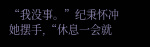“我没事。”纪秉怀冲她摆手,“休息一会就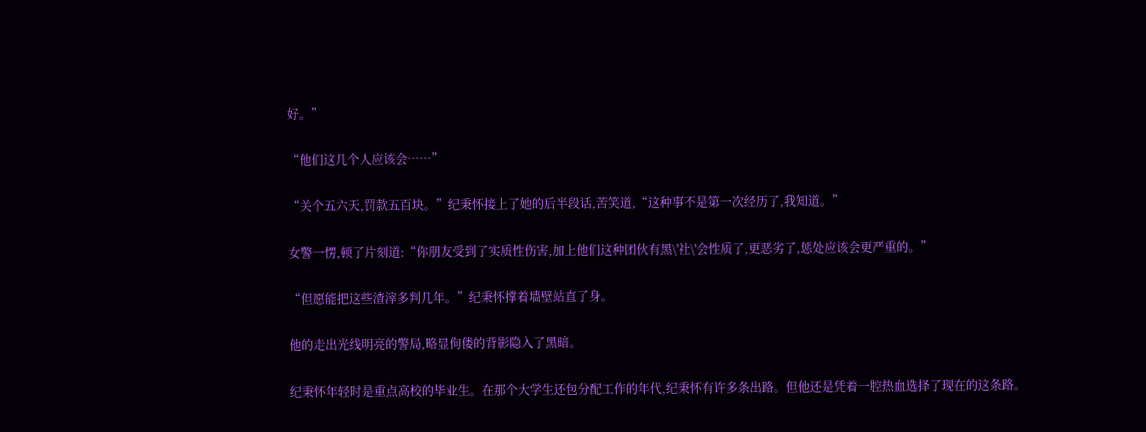好。”

“他们这几个人应该会……”

“关个五六天,罚款五百块。”纪秉怀接上了她的后半段话,苦笑道,“这种事不是第一次经历了,我知道。”

女警一愣,顿了片刻道:“你朋友受到了实质性伤害,加上他们这种团伙有黑\'社\'会性质了,更恶劣了,惩处应该会更严重的。”

“但愿能把这些渣滓多判几年。”纪秉怀撑着墙壁站直了身。

他的走出光线明亮的警局,略显佝偻的背影隐入了黑暗。

纪秉怀年轻时是重点高校的毕业生。在那个大学生还包分配工作的年代,纪秉怀有许多条出路。但他还是凭着一腔热血选择了现在的这条路。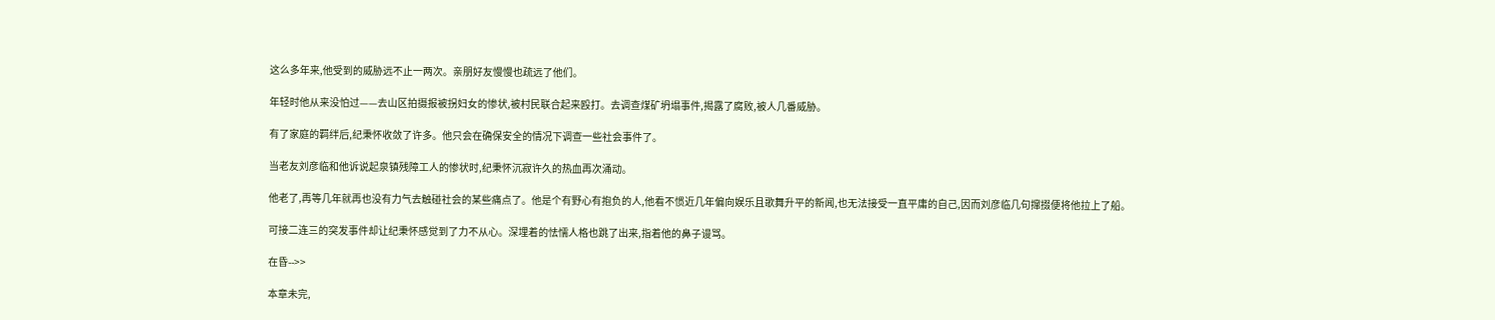这么多年来,他受到的威胁远不止一两次。亲朋好友慢慢也疏远了他们。

年轻时他从来没怕过——去山区拍摄报被拐妇女的惨状,被村民联合起来殴打。去调查煤矿坍塌事件,揭露了腐败,被人几番威胁。

有了家庭的羁绊后,纪秉怀收敛了许多。他只会在确保安全的情况下调查一些社会事件了。

当老友刘彦临和他诉说起泉镇残障工人的惨状时,纪秉怀沉寂许久的热血再次涌动。

他老了,再等几年就再也没有力气去触碰社会的某些痛点了。他是个有野心有抱负的人,他看不惯近几年偏向娱乐且歌舞升平的新闻,也无法接受一直平庸的自己,因而刘彦临几句撺掇便将他拉上了船。

可接二连三的突发事件却让纪秉怀感觉到了力不从心。深埋着的怯懦人格也跳了出来,指着他的鼻子谩骂。

在昏-->>

本章未完,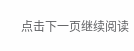点击下一页继续阅读